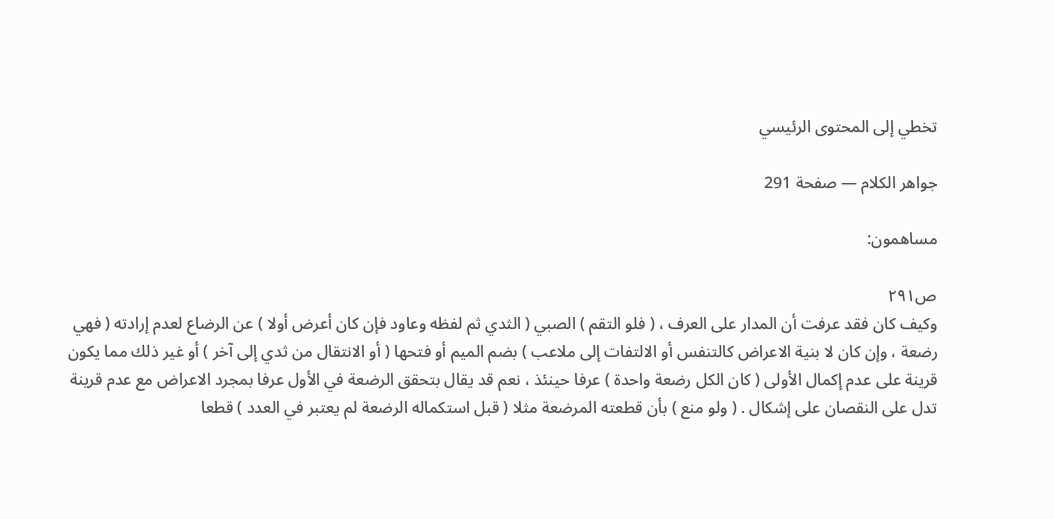تخطي إلى المحتوى الرئيسي

جواهر الكلام — صفحة 291

مساهمون:

ص٢٩١
وكيف كان فقد عرفت أن المدار على العرف ، ( فلو التقم ) الصبي ( الثدي ثم لفظه وعاود فإن كان أعرض أولا ) عن الرضاع لعدم إرادته ( فهي رضعة ، وإن كان لا بنية الاعراض كالتنفس أو الالتفات إلى ملاعب ) بضم الميم أو فتحها ( أو الانتقال من ثدي إلى آخر ) أو غير ذلك مما يكون قرينة على عدم إكمال الأولى ( كان الكل رضعة واحدة ) عرفا حينئذ ، نعم قد يقال بتحقق الرضعة في الأول عرفا بمجرد الاعراض مع عدم قرينة تدل على النقصان على إشكال . ( ولو منع ) بأن قطعته المرضعة مثلا ( قبل استكماله الرضعة لم يعتبر في العدد ) قطعا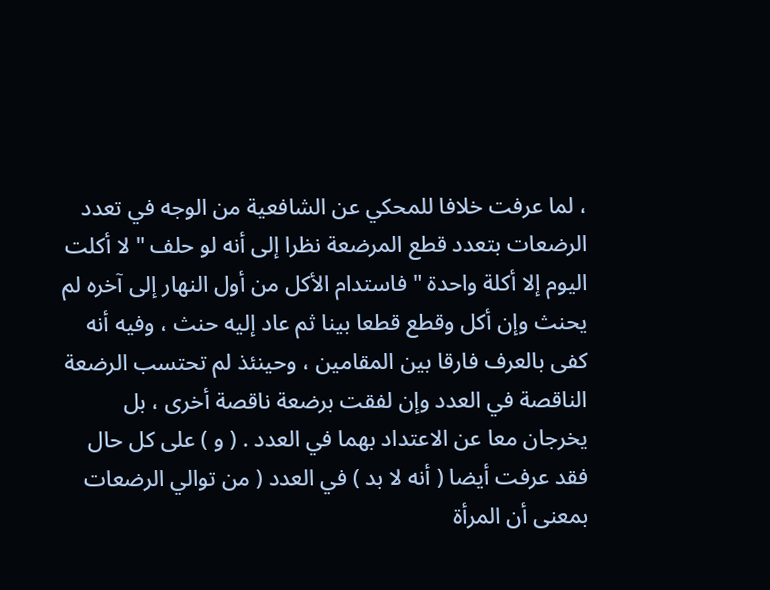، لما عرفت خلافا للمحكي عن الشافعية من الوجه في تعدد الرضعات بتعدد قطع المرضعة نظرا إلى أنه لو حلف " لا أكلت اليوم إلا أكلة واحدة " فاستدام الأكل من أول النهار إلى آخره لم يحنث وإن أكل وقطع قطعا بينا ثم عاد إليه حنث ، وفيه أنه كفى بالعرف فارقا بين المقامين ، وحينئذ لم تحتسب الرضعة الناقصة في العدد وإن لفقت برضعة ناقصة أخرى ، بل يخرجان معا عن الاعتداد بهما في العدد . ( و ) على كل حال فقد عرفت أيضا ( أنه لا بد ) في العدد ( من توالي الرضعات بمعنى أن المرأة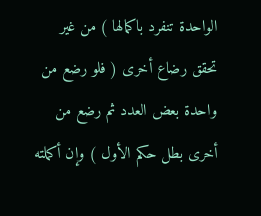الواحدة تنفرد باكمالها ) من غير تحقق رضاع أخرى ( فلو رضع من واحدة بعض العدد ثم رضع من أخرى بطل حكم الأول ) وإن أكملته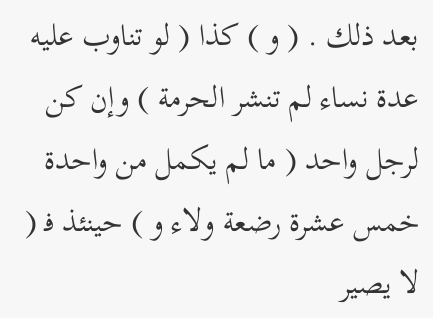بعد ذلك . ( و ) كذا ( لو تناوب عليه عدة نساء لم تنشر الحرمة ) وإن كن لرجل واحد ( ما لم يكمل من واحدة خمس عشرة رضعة ولاء و ) حينئذ ف‍ ( لا يصير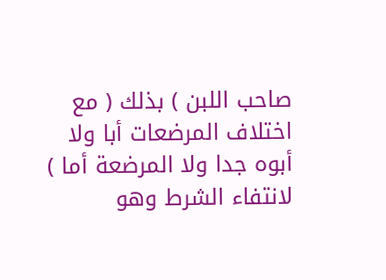صاحب اللبن ) بذلك ( مع اختلاف المرضعات أبا ولا أبوه جدا ولا المرضعة أما ) لانتفاء الشرط وهو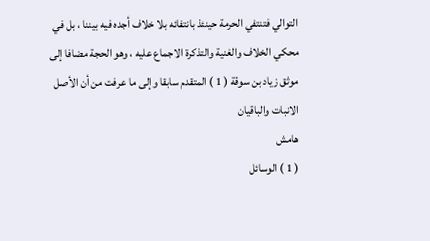التوالي فتنتفي الحرمة حينئذ بانتفائه بلا خلاف أجده فيه بيننا ، بل في محكي الخلاف والغنية والتذكرة الاجماع عليه ، وهو الحجة مضافا إلى موثق زياد بن سوقة ( 1 ) المتقدم سابقا وإلى ما عرفت من أن الأصل الانبات والباقيان
هامش
( 1 ) الوسائل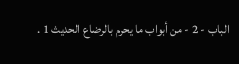الباب - 2 - من أبواب ما يحرم بالرضاع الحديث 1 .